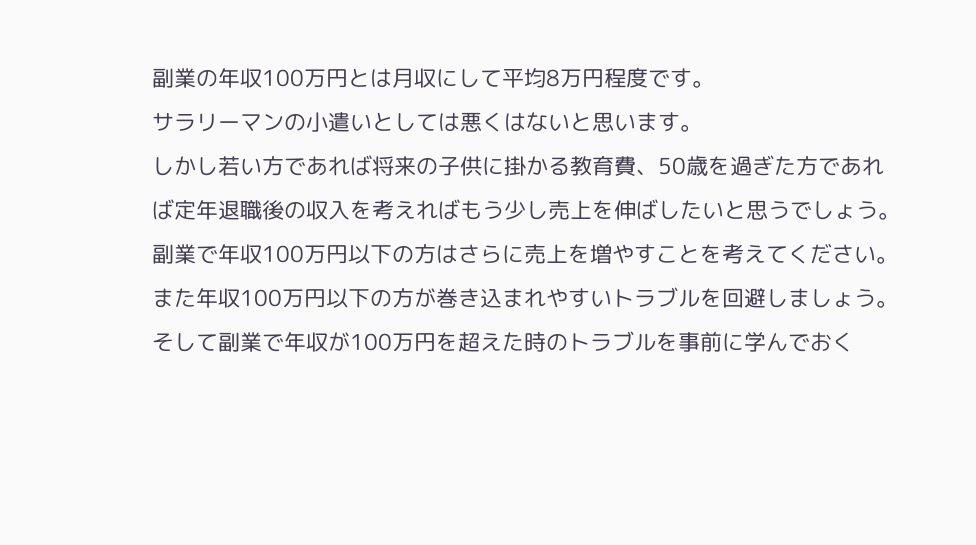副業の年収100万円とは月収にして平均8万円程度です。
サラリーマンの小遣いとしては悪くはないと思います。
しかし若い方であれば将来の子供に掛かる教育費、50歳を過ぎた方であれば定年退職後の収入を考えればもう少し売上を伸ばしたいと思うでしょう。
副業で年収100万円以下の方はさらに売上を増やすことを考えてください。
また年収100万円以下の方が巻き込まれやすいトラブルを回避しましょう。
そして副業で年収が100万円を超えた時のトラブルを事前に学んでおく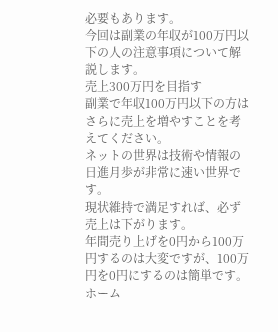必要もあります。
今回は副業の年収が100万円以下の人の注意事項について解説します。
売上300万円を目指す
副業で年収100万円以下の方はさらに売上を増やすことを考えてください。
ネットの世界は技術や情報の日進月歩が非常に速い世界です。
現状維持で満足すれば、必ず売上は下がります。
年間売り上げを0円から100万円するのは大変ですが、100万円を0円にするのは簡単です。
ホーム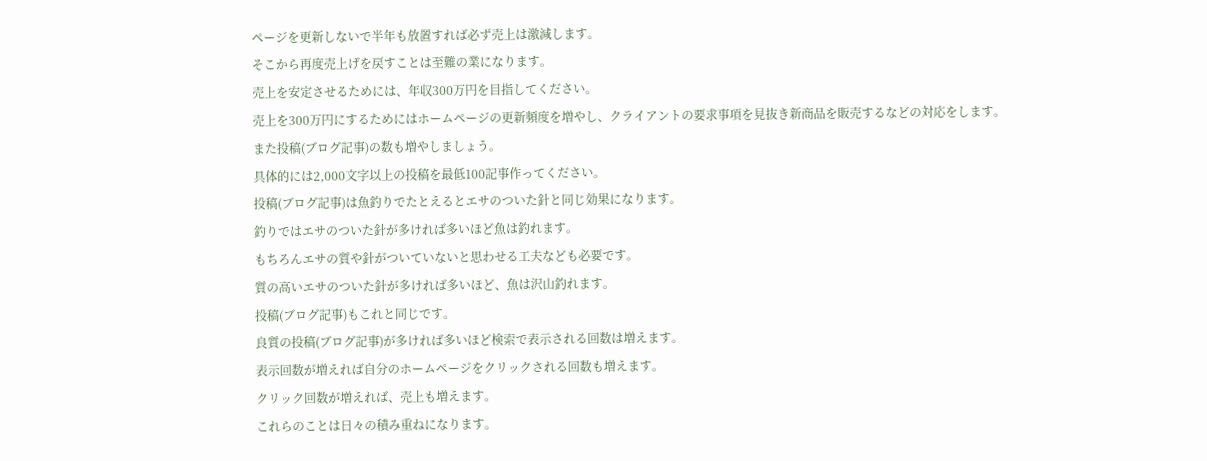ページを更新しないで半年も放置すれば必ず売上は激減します。
そこから再度売上げを戻すことは至難の業になります。
売上を安定させるためには、年収300万円を目指してください。
売上を300万円にするためにはホームページの更新頻度を増やし、クライアントの要求事項を見抜き新商品を販売するなどの対応をします。
また投稿(ブログ記事)の数も増やしましょう。
具体的には2,000文字以上の投稿を最低100記事作ってください。
投稿(ブログ記事)は魚釣りでたとえるとエサのついた針と同じ効果になります。
釣りではエサのついた針が多ければ多いほど魚は釣れます。
もちろんエサの質や針がついていないと思わせる工夫なども必要です。
質の高いエサのついた針が多ければ多いほど、魚は沢山釣れます。
投稿(ブログ記事)もこれと同じです。
良質の投稿(ブログ記事)が多ければ多いほど検索で表示される回数は増えます。
表示回数が増えれば自分のホームページをクリックされる回数も増えます。
クリック回数が増えれば、売上も増えます。
これらのことは日々の積み重ねになります。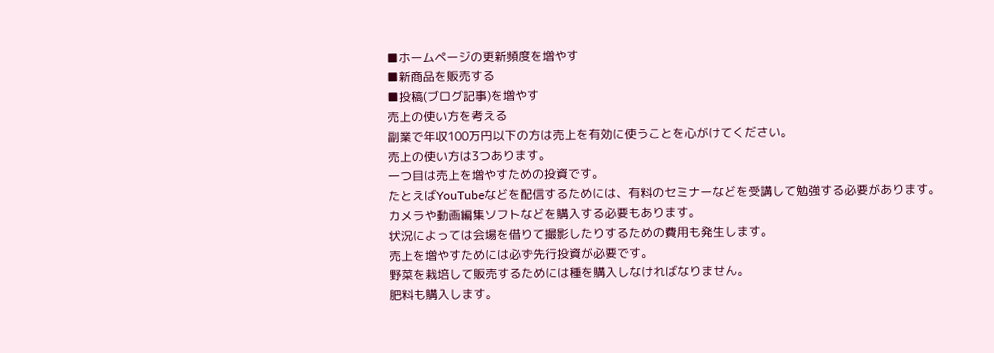■ホームページの更新頻度を増やす
■新商品を販売する
■投稿(ブログ記事)を増やす
売上の使い方を考える
副業で年収100万円以下の方は売上を有効に使うことを心がけてください。
売上の使い方は3つあります。
一つ目は売上を増やすための投資です。
たとえばYouTubeなどを配信するためには、有料のセミナーなどを受講して勉強する必要があります。
カメラや動画編集ソフトなどを購入する必要もあります。
状況によっては会場を借りて撮影したりするための費用も発生します。
売上を増やすためには必ず先行投資が必要です。
野菜を栽培して販売するためには種を購入しなければなりません。
肥料も購入します。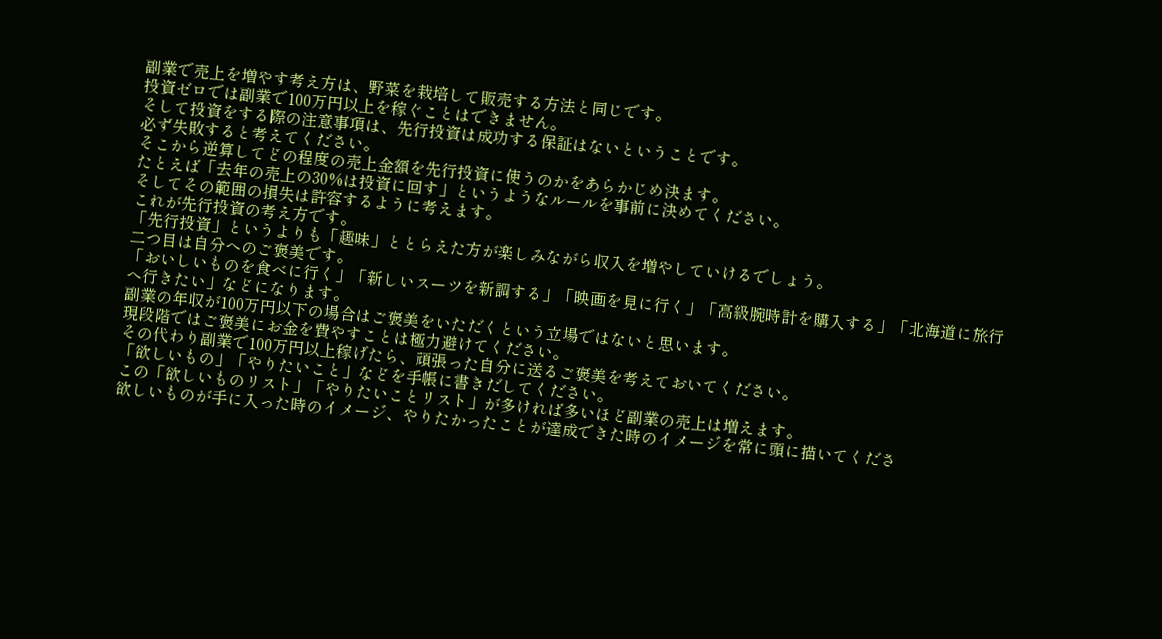副業で売上を増やす考え方は、野菜を栽培して販売する方法と同じです。
投資ゼロでは副業で100万円以上を稼ぐことはできません。
そして投資をする際の注意事項は、先行投資は成功する保証はないということです。
必ず失敗すると考えてください。
そこから逆算してどの程度の売上金額を先行投資に使うのかをあらかじめ決ます。
たとえば「去年の売上の30%は投資に回す」というようなルールを事前に決めてください。
そしてその範囲の損失は許容するように考えます。
これが先行投資の考え方です。
「先行投資」というよりも「趣味」ととらえた方が楽しみながら収入を増やしていけるでしょう。
二つ目は自分へのご褒美です。
「おいしいものを食べに行く」「新しいスーツを新調する」「映画を見に行く」「高級腕時計を購入する」「北海道に旅行へ行きたい」などになります。
副業の年収が100万円以下の場合はご褒美をいただくという立場ではないと思います。
現段階ではご褒美にお金を費やすことは極力避けてください。
その代わり副業で100万円以上稼げたら、頑張った自分に送るご褒美を考えておいてください。
「欲しいもの」「やりたいこと」などを手帳に書きだしてください。
この「欲しいものリスト」「やりたいことリスト」が多ければ多いほど副業の売上は増えます。
欲しいものが手に入った時のイメージ、やりたかったことが達成できた時のイメージを常に頭に描いてくださ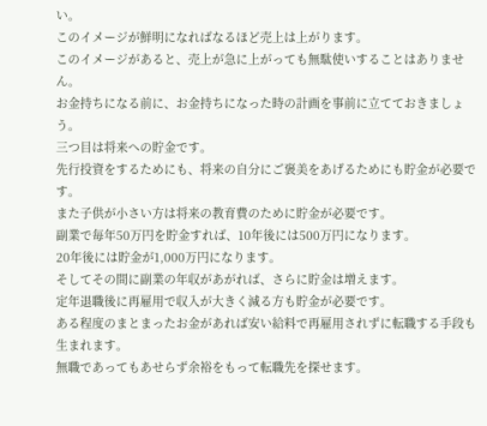い。
このイメージが鮮明になればなるほど売上は上がります。
このイメージがあると、売上が急に上がっても無駄使いすることはありません。
お金持ちになる前に、お金持ちになった時の計画を事前に立てておきましょう。
三つ目は将来への貯金です。
先行投資をするためにも、将来の自分にご褒美をあげるためにも貯金が必要です。
また子供が小さい方は将来の教育費のために貯金が必要です。
副業で毎年50万円を貯金すれば、10年後には500万円になります。
20年後には貯金が1,000万円になります。
そしてその間に副業の年収があがれば、さらに貯金は増えます。
定年退職後に再雇用で収入が大きく減る方も貯金が必要です。
ある程度のまとまったお金があれば安い給料で再雇用されずに転職する手段も生まれます。
無職であってもあせらず余裕をもって転職先を探せます。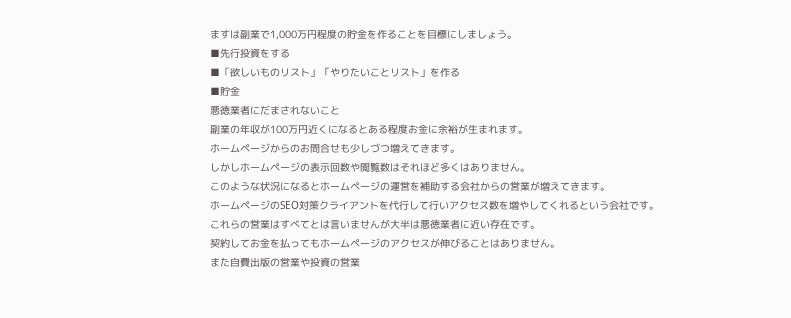ますは副業で1,000万円程度の貯金を作ることを目標にしましょう。
■先行投資をする
■「欲しいものリスト」「やりたいことリスト」を作る
■貯金
悪徳業者にだまされないこと
副業の年収が100万円近くになるとある程度お金に余裕が生まれます。
ホームページからのお問合せも少しづつ増えてきます。
しかしホームページの表示回数や閲覧数はそれほど多くはありません。
このような状況になるとホームページの運営を補助する会社からの営業が増えてきます。
ホームページのSEO対策クライアントを代行して行いアクセス数を増やしてくれるという会社です。
これらの営業はすべてとは言いませんが大半は悪徳業者に近い存在です。
契約してお金を払ってもホームページのアクセスが伸びることはありません。
また自費出版の営業や投資の営業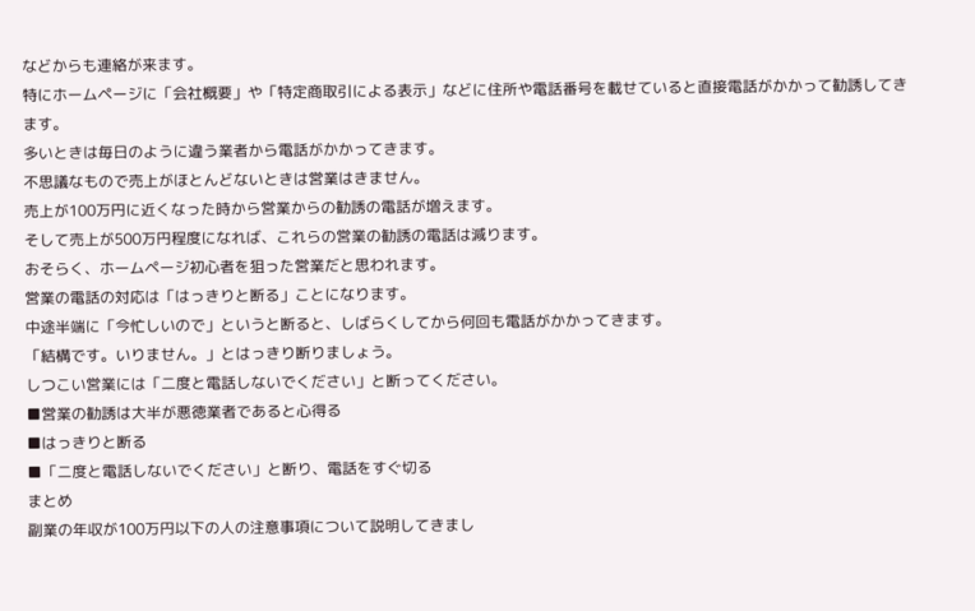などからも連絡が来ます。
特にホームページに「会社概要」や「特定商取引による表示」などに住所や電話番号を載せていると直接電話がかかって勧誘してきます。
多いときは毎日のように違う業者から電話がかかってきます。
不思議なもので売上がほとんどないときは営業はきません。
売上が100万円に近くなった時から営業からの勧誘の電話が増えます。
そして売上が500万円程度になれば、これらの営業の勧誘の電話は減ります。
おそらく、ホームページ初心者を狙った営業だと思われます。
営業の電話の対応は「はっきりと断る」ことになります。
中途半端に「今忙しいので」というと断ると、しばらくしてから何回も電話がかかってきます。
「結構です。いりません。」とはっきり断りましょう。
しつこい営業には「二度と電話しないでください」と断ってください。
■営業の勧誘は大半が悪徳業者であると心得る
■はっきりと断る
■「二度と電話しないでください」と断り、電話をすぐ切る
まとめ
副業の年収が100万円以下の人の注意事項について説明してきまし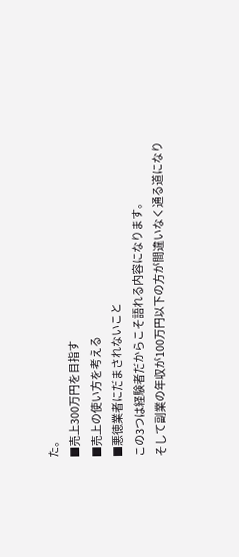た。
■売上300万円を目指す
■売上の使い方を考える
■悪徳業者にだまされないこと
この3つは経験者だからこそ語れる内容になります。
そして副業の年収が100万円以下の方が間違いなく通る道になり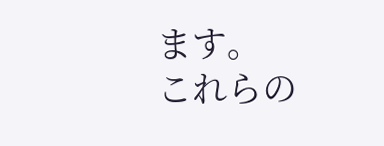ます。
これらの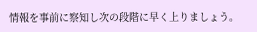情報を事前に察知し次の段階に早く上りましょう。